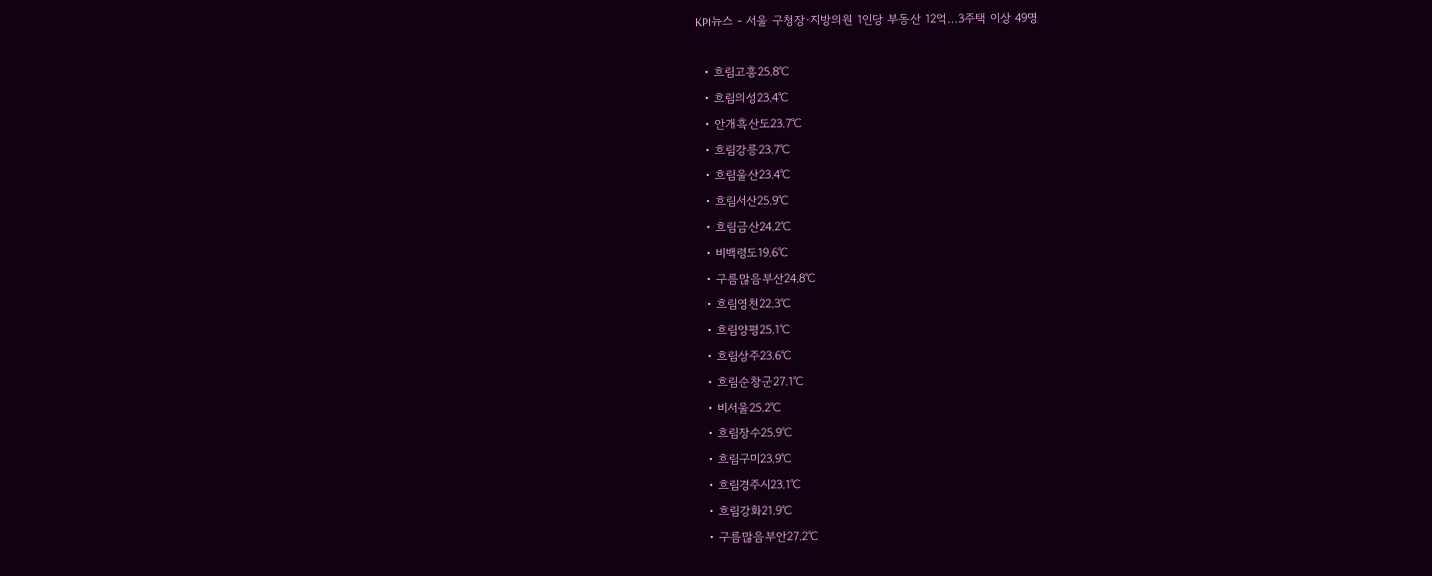KPI뉴스 - 서울 구청장·지방의원 1인당 부동산 12억…3주택 이상 49명

  • 흐림고흥25.8℃
  • 흐림의성23.4℃
  • 안개흑산도23.7℃
  • 흐림강릉23.7℃
  • 흐림울산23.4℃
  • 흐림서산25.9℃
  • 흐림금산24.2℃
  • 비백령도19.6℃
  • 구름많음부산24.8℃
  • 흐림영천22.3℃
  • 흐림양평25.1℃
  • 흐림상주23.6℃
  • 흐림순창군27.1℃
  • 비서울25.2℃
  • 흐림장수25.9℃
  • 흐림구미23.9℃
  • 흐림경주시23.1℃
  • 흐림강화21.9℃
  • 구름많음부안27.2℃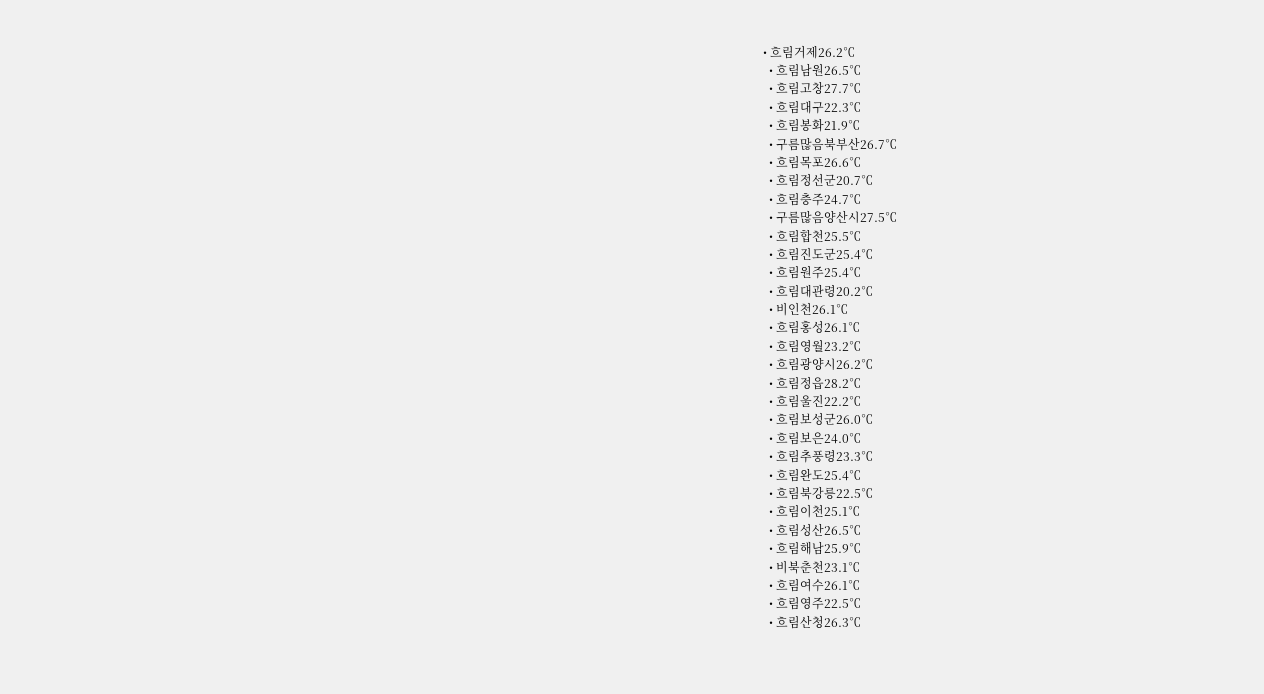• 흐림거제26.2℃
  • 흐림남원26.5℃
  • 흐림고창27.7℃
  • 흐림대구22.3℃
  • 흐림봉화21.9℃
  • 구름많음북부산26.7℃
  • 흐림목포26.6℃
  • 흐림정선군20.7℃
  • 흐림충주24.7℃
  • 구름많음양산시27.5℃
  • 흐림합천25.5℃
  • 흐림진도군25.4℃
  • 흐림원주25.4℃
  • 흐림대관령20.2℃
  • 비인천26.1℃
  • 흐림홍성26.1℃
  • 흐림영월23.2℃
  • 흐림광양시26.2℃
  • 흐림정읍28.2℃
  • 흐림울진22.2℃
  • 흐림보성군26.0℃
  • 흐림보은24.0℃
  • 흐림추풍령23.3℃
  • 흐림완도25.4℃
  • 흐림북강릉22.5℃
  • 흐림이천25.1℃
  • 흐림성산26.5℃
  • 흐림해남25.9℃
  • 비북춘천23.1℃
  • 흐림여수26.1℃
  • 흐림영주22.5℃
  • 흐림산청26.3℃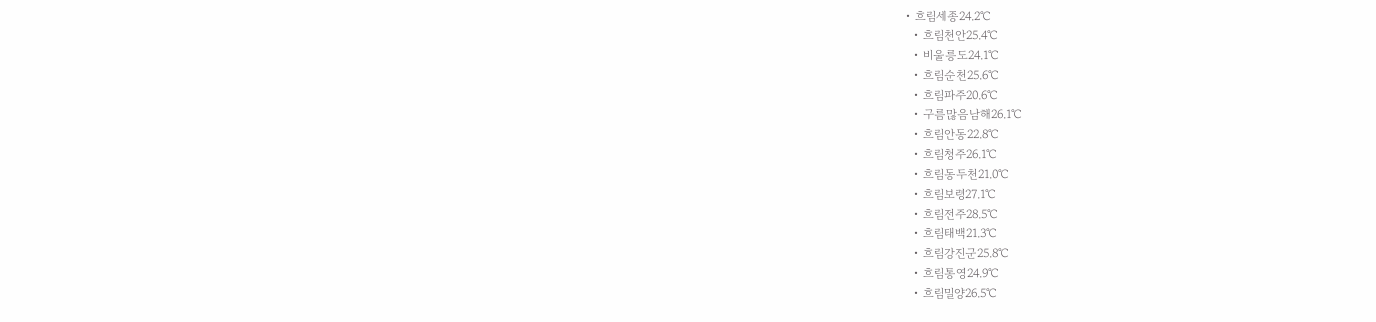• 흐림세종24.2℃
  • 흐림천안25.4℃
  • 비울릉도24.1℃
  • 흐림순천25.6℃
  • 흐림파주20.6℃
  • 구름많음남해26.1℃
  • 흐림안동22.8℃
  • 흐림청주26.1℃
  • 흐림동두천21.0℃
  • 흐림보령27.1℃
  • 흐림전주28.5℃
  • 흐림태백21.3℃
  • 흐림강진군25.8℃
  • 흐림통영24.9℃
  • 흐림밀양26.5℃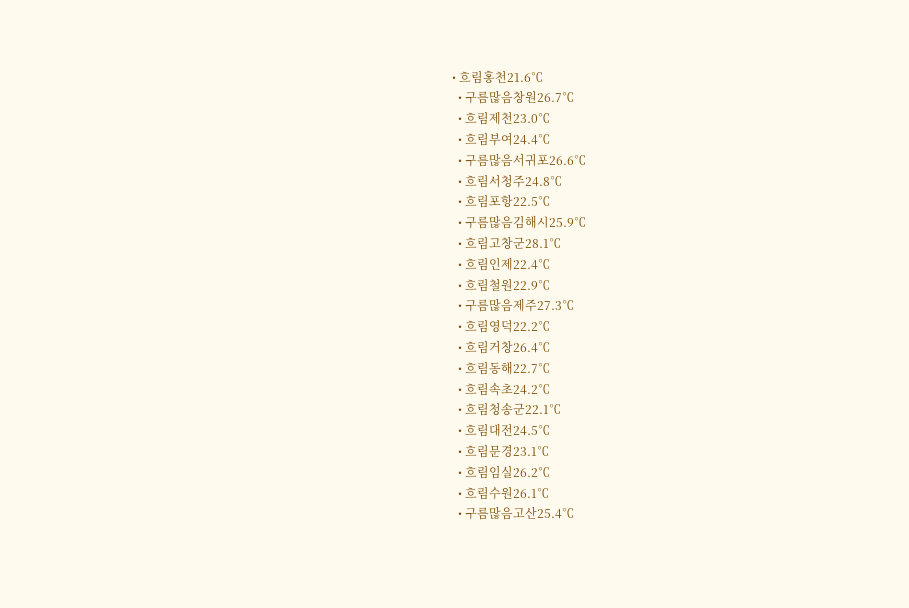• 흐림홍천21.6℃
  • 구름많음창원26.7℃
  • 흐림제천23.0℃
  • 흐림부여24.4℃
  • 구름많음서귀포26.6℃
  • 흐림서청주24.8℃
  • 흐림포항22.5℃
  • 구름많음김해시25.9℃
  • 흐림고창군28.1℃
  • 흐림인제22.4℃
  • 흐림철원22.9℃
  • 구름많음제주27.3℃
  • 흐림영덕22.2℃
  • 흐림거창26.4℃
  • 흐림동해22.7℃
  • 흐림속초24.2℃
  • 흐림청송군22.1℃
  • 흐림대전24.5℃
  • 흐림문경23.1℃
  • 흐림임실26.2℃
  • 흐림수원26.1℃
  • 구름많음고산25.4℃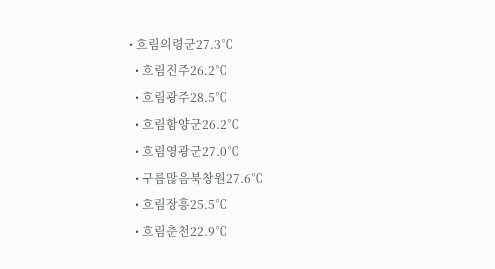• 흐림의령군27.3℃
  • 흐림진주26.2℃
  • 흐림광주28.5℃
  • 흐림함양군26.2℃
  • 흐림영광군27.0℃
  • 구름많음북창원27.6℃
  • 흐림장흥25.5℃
  • 흐림춘천22.9℃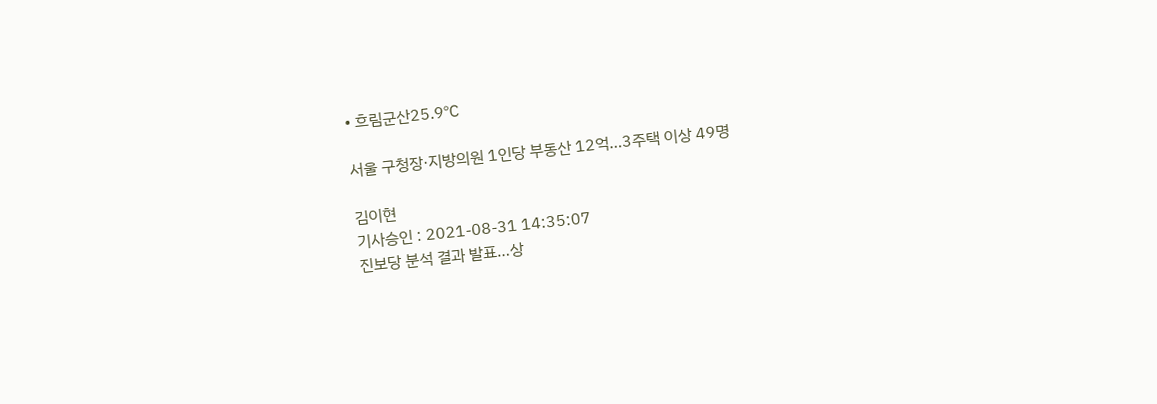• 흐림군산25.9℃

서울 구청장·지방의원 1인당 부동산 12억…3주택 이상 49명

김이현
기사승인 : 2021-08-31 14:35:07
진보당 분석 결과 발표…상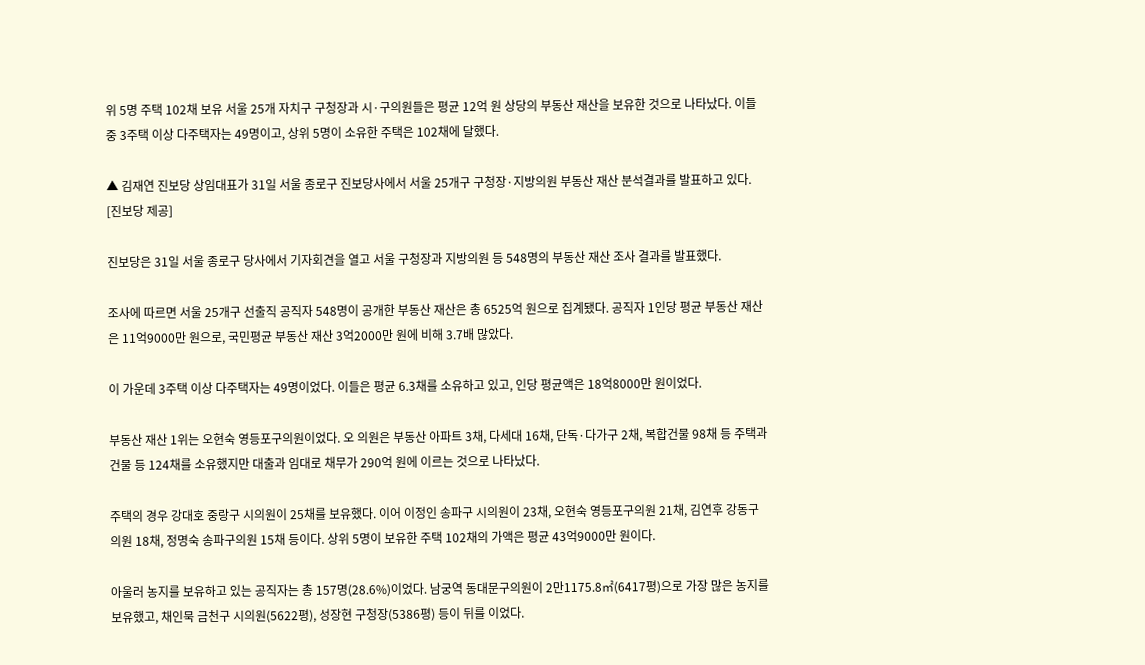위 5명 주택 102채 보유 서울 25개 자치구 구청장과 시·구의원들은 평균 12억 원 상당의 부동산 재산을 보유한 것으로 나타났다. 이들 중 3주택 이상 다주택자는 49명이고, 상위 5명이 소유한 주택은 102채에 달했다.

▲ 김재연 진보당 상임대표가 31일 서울 종로구 진보당사에서 서울 25개구 구청장·지방의원 부동산 재산 분석결과를 발표하고 있다. [진보당 제공]

진보당은 31일 서울 종로구 당사에서 기자회견을 열고 서울 구청장과 지방의원 등 548명의 부동산 재산 조사 결과를 발표했다.

조사에 따르면 서울 25개구 선출직 공직자 548명이 공개한 부동산 재산은 총 6525억 원으로 집계됐다. 공직자 1인당 평균 부동산 재산은 11억9000만 원으로, 국민평균 부동산 재산 3억2000만 원에 비해 3.7배 많았다.

이 가운데 3주택 이상 다주택자는 49명이었다. 이들은 평균 6.3채를 소유하고 있고, 인당 평균액은 18억8000만 원이었다.

부동산 재산 1위는 오현숙 영등포구의원이었다. 오 의원은 부동산 아파트 3채, 다세대 16채, 단독·다가구 2채, 복합건물 98채 등 주택과 건물 등 124채를 소유했지만 대출과 임대로 채무가 290억 원에 이르는 것으로 나타났다.

주택의 경우 강대호 중랑구 시의원이 25채를 보유했다. 이어 이정인 송파구 시의원이 23채, 오현숙 영등포구의원 21채, 김연후 강동구의원 18채, 정명숙 송파구의원 15채 등이다. 상위 5명이 보유한 주택 102채의 가액은 평균 43억9000만 원이다.

아울러 농지를 보유하고 있는 공직자는 총 157명(28.6%)이었다. 남궁역 동대문구의원이 2만1175.8㎡(6417평)으로 가장 많은 농지를 보유했고, 채인묵 금천구 시의원(5622평), 성장현 구청장(5386평) 등이 뒤를 이었다.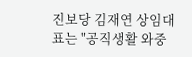진보당 김재연 상임대표는 "공직생활 와중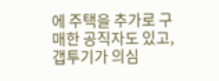에 주택을 추가로 구매한 공직자도 있고, 갭투기가 의심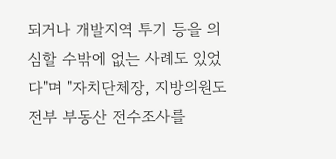되거나 개발지역 투기 등을 의심할 수밖에 없는 사례도 있었다"며 "자치단체장, 지방의원도 전부 부동산 전수조사를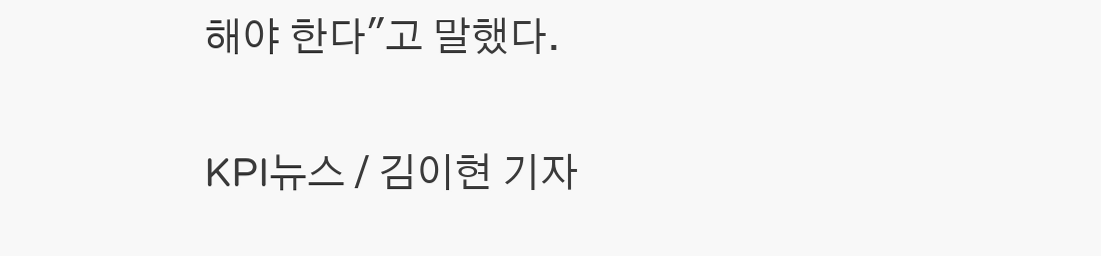해야 한다"고 말했다.

KPI뉴스 / 김이현 기자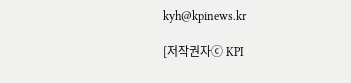kyh@kpinews.kr

[저작권자ⓒ KPI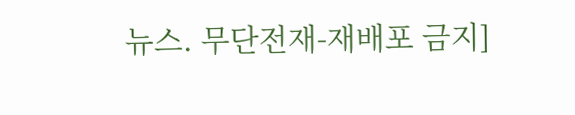뉴스. 무단전재-재배포 금지]